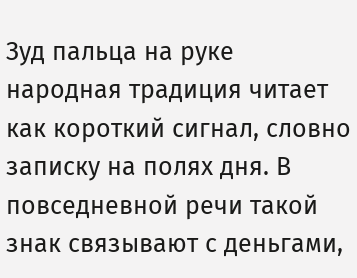Зуд пальца на руке народная традиция читает как короткий сигнал, словно записку на полях дня. В повседневной речи такой знак связывают с деньгами,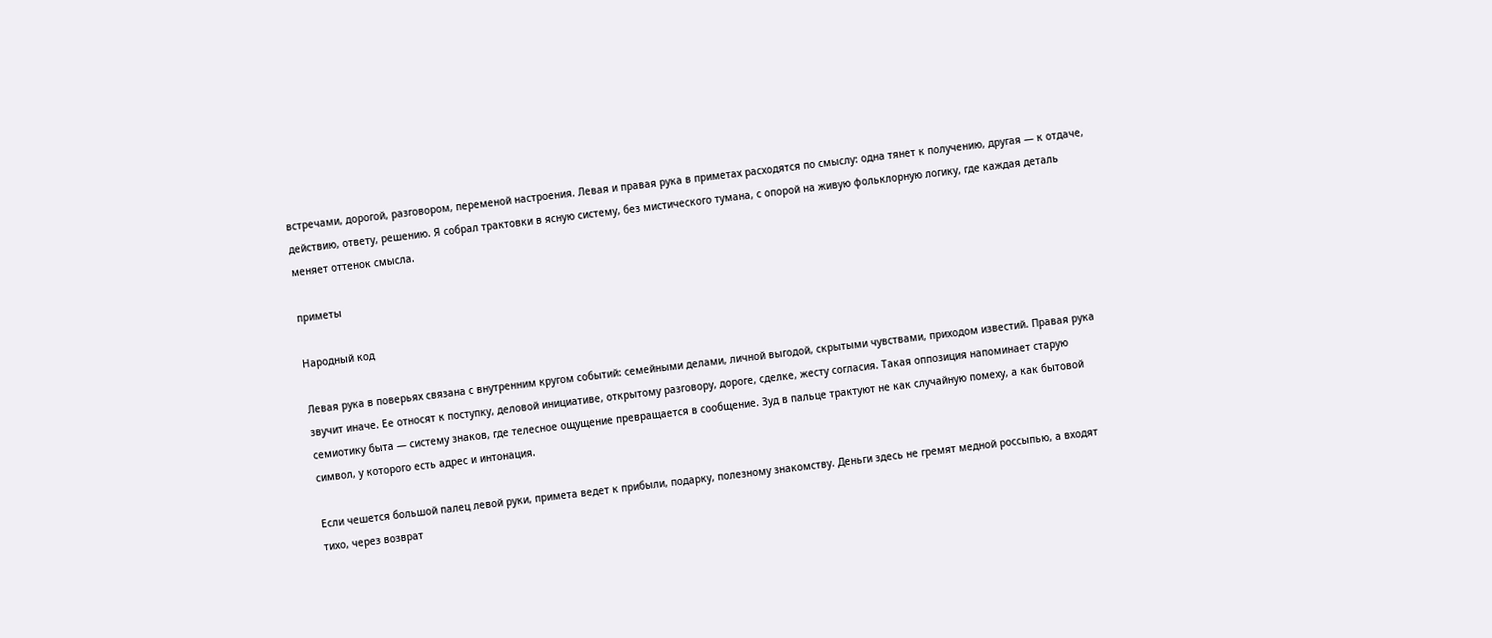встречами, дорогой, разговором, переменой настроения. Левая и правая рука в приметах расходятся по смыслу: одна тянет к получению, другая — к отдаче, действию, ответу, решению. Я собрал трактовки в ясную систему, без мистического тумана, с опорой на живую фольклорную логику, где каждая деталь меняет оттенок смысла.

приметы

Народный код

Левая рука в поверьях связана с внутренним кругом событий: семейными делами, личной выгодой, скрытыми чувствами, приходом известий. Правая рука звучит иначе. Ее относят к поступку, деловой инициативе, открытому разговору, дороге, сделке, жесту согласия. Такая оппозиция напоминает старую семиотику быта — систему знаков, где телесное ощущение превращается в сообщение. Зуд в пальце трактуют не как случайную помеху, а как бытовой символ, у которого есть адрес и интонация.

Если чешется большой палец левой руки, примета ведет к прибыли, подарку, полезному знакомству. Деньги здесь не гремят медной россыпью, а входят тихо, через возврат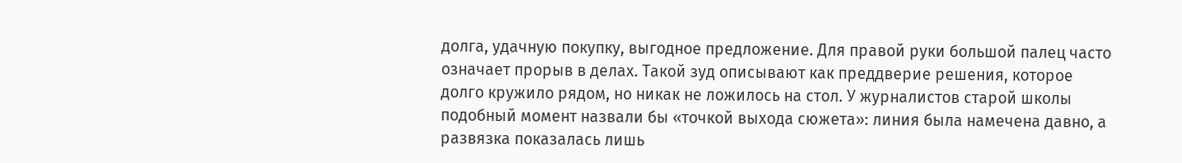долга, удачную покупку, выгодное предложение. Для правой руки большой палец часто означает прорыв в делах. Такой зуд описывают как преддверие решения, которое долго кружило рядом, но никак не ложилось на стол. У журналистов старой школы подобный момент назвали бы «точкой выхода сюжета»: линия была намечена давно, а развязка показалась лишь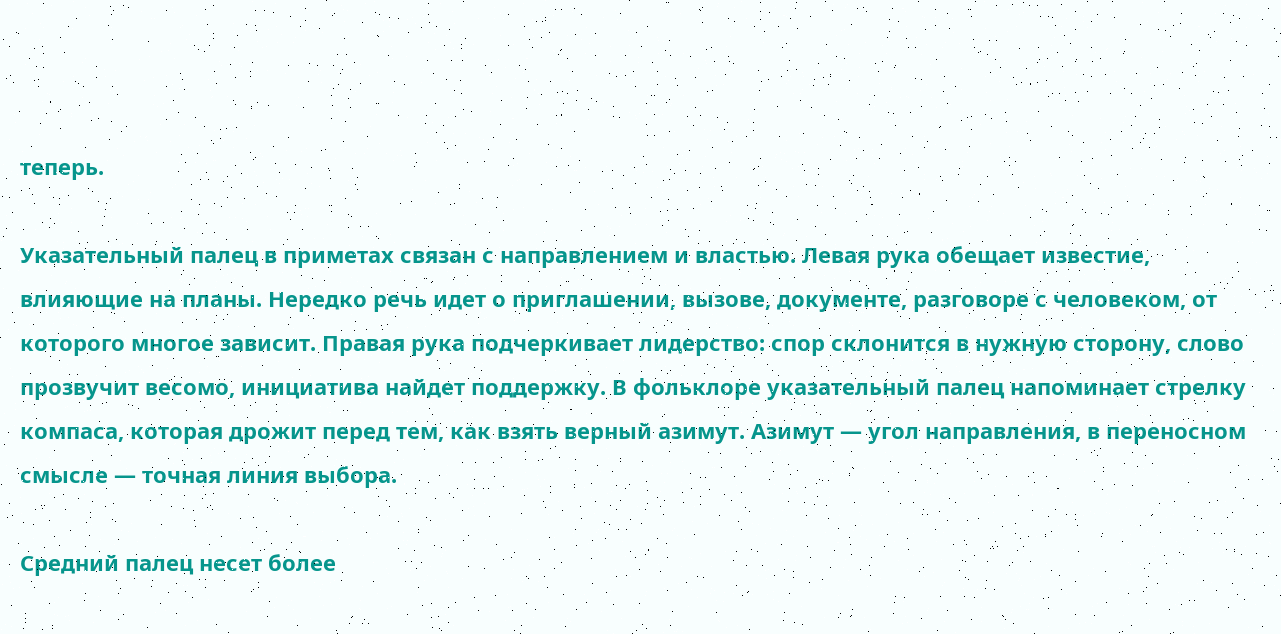теперь.

Указательный палец в приметах связан с направлением и властью. Левая рука обещает известие, влияющие на планы. Нередко речь идет о приглашении, вызове, документе, разговоре с человеком, от которого многое зависит. Правая рука подчеркивает лидерство: спор склонится в нужную сторону, слово прозвучит весомо, инициатива найдет поддержку. В фольклоре указательный палец напоминает стрелку компаса, которая дрожит перед тем, как взять верный азимут. Азимут — угол направления, в переносном смысле — точная линия выбора.

Средний палец несет более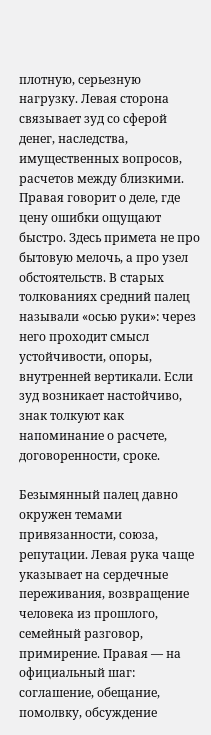плотную, серьезную нагрузку. Левая сторона связывает зуд со сферой денег, наследства, имущественных вопросов, расчетов между близкими. Правая говорит о деле, где цену ошибки ощущают быстро. Здесь примета не про бытовую мелочь, а про узел обстоятельств. В старых толкованиях средний палец называли «осью руки»: через него проходит смысл устойчивости, опоры, внутренней вертикали. Если зуд возникает настойчиво, знак толкуют как напоминание о расчете, договоренности, сроке.

Безымянный палец давно окружен темами привязанности, союза, репутации. Левая рука чаще указывает на сердечные переживания, возвращение человека из прошлого, семейный разговор, примирение. Правая — на официальный шаг: соглашение, обещание, помолвку, обсуждение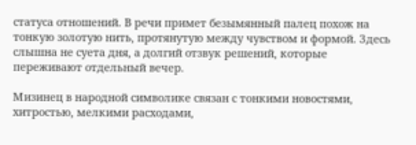статуса отношений. В речи примет безымянный палец похож на тонкую золотую нить, протянутую между чувством и формой. Здесь слышна не суета дня, а долгий отзвук решений, которые переживают отдельный вечер.

Мизинец в народной символике связан с тонкими новостями, хитростью, мелкими расходами,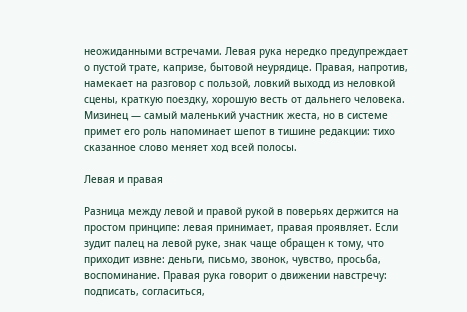неожиданными встречами. Левая рука нередко предупреждает о пустой трате, капризе, бытовой неурядице. Правая, напротив, намекает на разговор с пользой, ловкий выходд из неловкой сцены, краткую поездку, хорошую весть от дальнего человека. Мизинец — самый маленький участник жеста, но в системе примет его роль напоминает шепот в тишине редакции: тихо сказанное слово меняет ход всей полосы.

Левая и правая

Разница между левой и правой рукой в поверьях держится на простом принципе: левая принимает, правая проявляет. Если зудит палец на левой руке, знак чаще обращен к тому, что приходит извне: деньги, письмо, звонок, чувство, просьба, воспоминание. Правая рука говорит о движении навстречу: подписать, согласиться,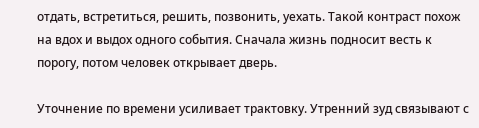отдать, встретиться, решить, позвонить, уехать. Такой контраст похож на вдох и выдох одного события. Сначала жизнь подносит весть к порогу, потом человек открывает дверь.

Уточнение по времени усиливает трактовку. Утренний зуд связывают с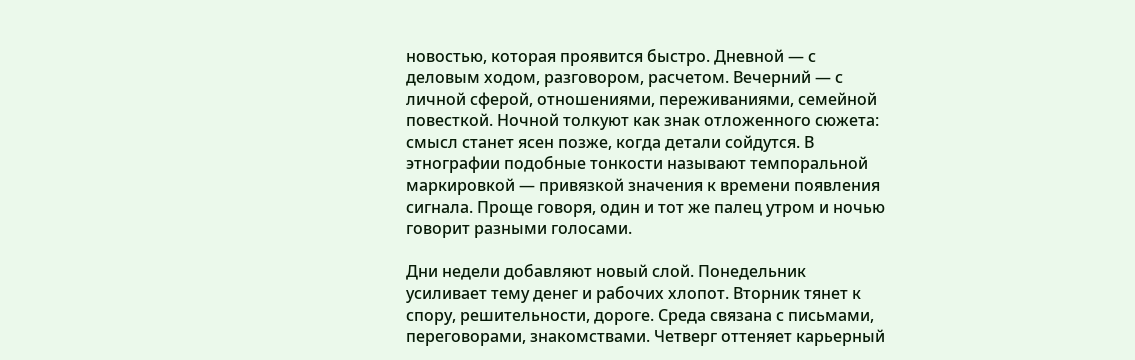новостью, которая проявится быстро. Дневной — с деловым ходом, разговором, расчетом. Вечерний — с личной сферой, отношениями, переживаниями, семейной повесткой. Ночной толкуют как знак отложенного сюжета: смысл станет ясен позже, когда детали сойдутся. В этнографии подобные тонкости называют темпоральной маркировкой — привязкой значения к времени появления сигнала. Проще говоря, один и тот же палец утром и ночью говорит разными голосами.

Дни недели добавляют новый слой. Понедельник усиливает тему денег и рабочих хлопот. Вторник тянет к спору, решительности, дороге. Среда связана с письмами, переговорами, знакомствами. Четверг оттеняет карьерный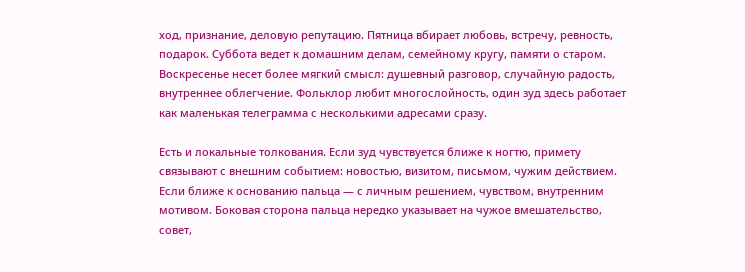ход, признание, деловую репутацию. Пятница вбирает любовь, встречу, ревность, подарок. Суббота ведет к домашним делам, семейному кругу, памяти о старом. Воскресенье несет более мягкий смысл: душевный разговор, случайную радость, внутреннее облегчение. Фольклор любит многослойность, один зуд здесь работает как маленькая телеграмма с несколькими адресами сразу.

Есть и локальные толкования. Если зуд чувствуется ближе к ногтю, примету связывают с внешним событием: новостью, визитом, письмом, чужим действием. Если ближе к основанию пальца — с личным решением, чувством, внутренним мотивом. Боковая сторона пальца нередко указывает на чужое вмешательство, совет,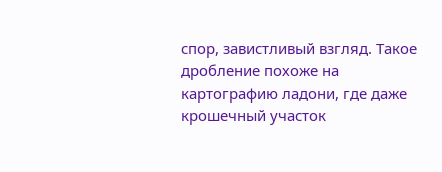спор, завистливый взгляд. Такое дробление похоже на картографию ладони, где даже крошечный участок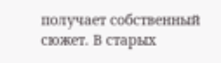получает собственный сюжет. В старых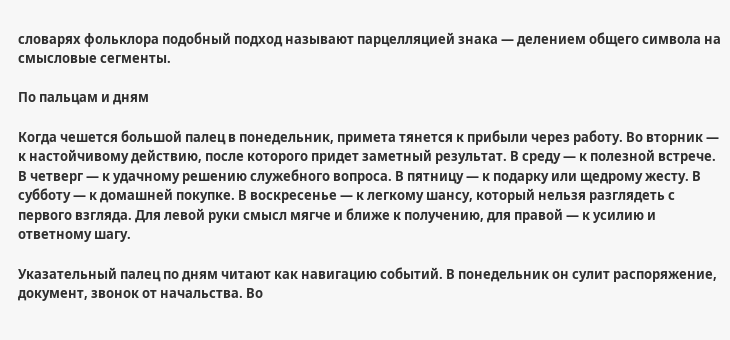словарях фольклора подобный подход называют парцелляцией знака — делением общего символа на смысловые сегменты.

По пальцам и дням

Когда чешется большой палец в понедельник, примета тянется к прибыли через работу. Во вторник — к настойчивому действию, после которого придет заметный результат. В среду — к полезной встрече. В четверг — к удачному решению служебного вопроса. В пятницу — к подарку или щедрому жесту. В субботу — к домашней покупке. В воскресенье — к легкому шансу, который нельзя разглядеть с первого взгляда. Для левой руки смысл мягче и ближе к получению, для правой — к усилию и ответному шагу.

Указательный палец по дням читают как навигацию событий. В понедельник он сулит распоряжение, документ, звонок от начальства. Во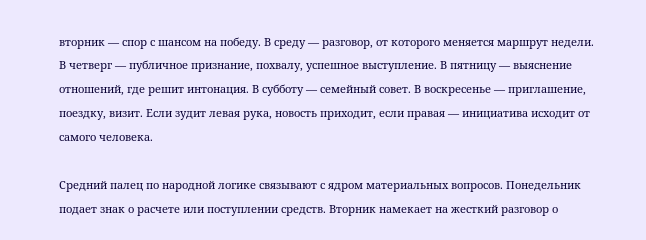вторник — спор с шансом на победу. В среду — разговор, от которого меняется маршрут недели. В четверг — публичное признание, похвалу, успешное выступление. В пятницу — выяснение отношений, где решит интонация. В субботу — семейный совет. В воскресенье — приглашение, поездку, визит. Если зудит левая рука, новость приходит, если правая — инициатива исходит от самого человека.

Средний палец по народной логике связывают с ядром материальных вопросов. Понедельник подает знак о расчете или поступлении средств. Вторник намекает на жесткий разговор о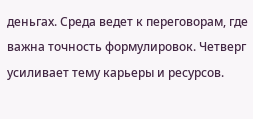деньгах. Среда ведет к переговорам, где важна точность формулировок. Четверг усиливает тему карьеры и ресурсов.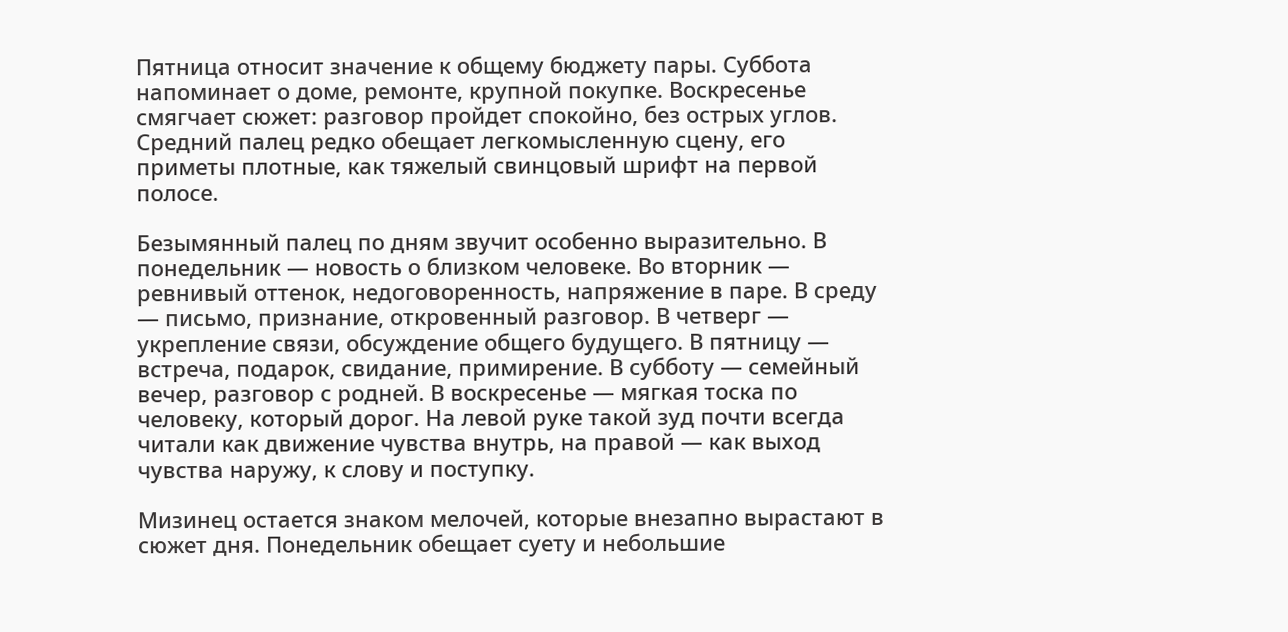Пятница относит значение к общему бюджету пары. Суббота напоминает о доме, ремонте, крупной покупке. Воскресенье смягчает сюжет: разговор пройдет спокойно, без острых углов. Средний палец редко обещает легкомысленную сцену, его приметы плотные, как тяжелый свинцовый шрифт на первой полосе.

Безымянный палец по дням звучит особенно выразительно. В понедельник — новость о близком человеке. Во вторник — ревнивый оттенок, недоговоренность, напряжение в паре. В среду — письмо, признание, откровенный разговор. В четверг — укрепление связи, обсуждение общего будущего. В пятницу — встреча, подарок, свидание, примирение. В субботу — семейный вечер, разговор с родней. В воскресенье — мягкая тоска по человеку, который дорог. На левой руке такой зуд почти всегда читали как движение чувства внутрь, на правой — как выход чувства наружу, к слову и поступку.

Мизинец остается знаком мелочей, которые внезапно вырастают в сюжет дня. Понедельник обещает суету и небольшие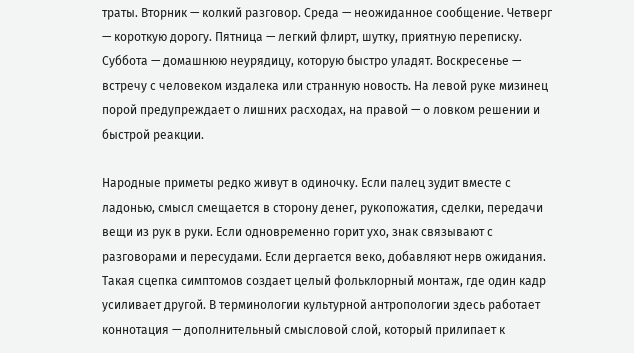траты. Вторник — колкий разговор. Среда — неожиданное сообщение. Четверг — короткую дорогу. Пятница — легкий флирт, шутку, приятную переписку. Суббота — домашнюю неурядицу, которую быстро уладят. Воскресенье — встречу с человеком издалека или странную новость. На левой руке мизинец порой предупреждает о лишних расходах, на правой — о ловком решении и быстрой реакции.

Народные приметы редко живут в одиночку. Если палец зудит вместе с ладонью, смысл смещается в сторону денег, рукопожатия, сделки, передачи вещи из рук в руки. Если одновременно горит ухо, знак связывают с разговорами и пересудами. Если дергается веко, добавляют нерв ожидания. Такая сцепка симптомов создает целый фольклорный монтаж, где один кадр усиливает другой. В терминологии культурной антропологии здесь работает коннотация — дополнительный смысловой слой, который прилипает к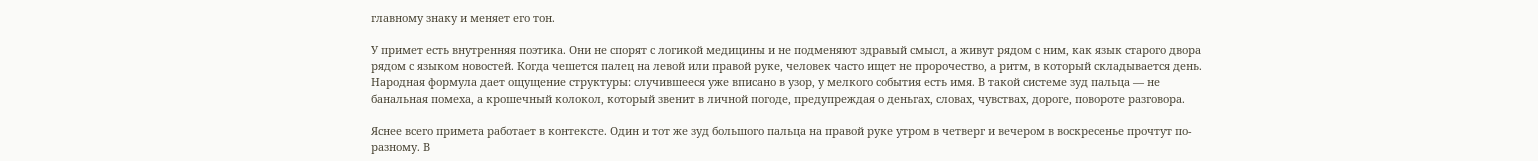главному знаку и меняет его тон.

У примет есть внутренняя поэтика. Они не спорят с логикой медицины и не подменяют здравый смысл, а живут рядом с ним, как язык старого двора рядом с языком новостей. Когда чешется палец на левой или правой руке, человек часто ищет не пророчество, а ритм, в который складывается день. Народная формула дает ощущение структуры: случившееся уже вписано в узор, у мелкого события есть имя. В такой системе зуд пальца — не банальная помеха, а крошечный колокол, который звенит в личной погоде, предупреждая о деньгах, словах, чувствах, дороге, повороте разговора.

Яснее всего примета работает в контексте. Один и тот же зуд большого пальца на правой руке утром в четверг и вечером в воскресенье прочтут по-разному. В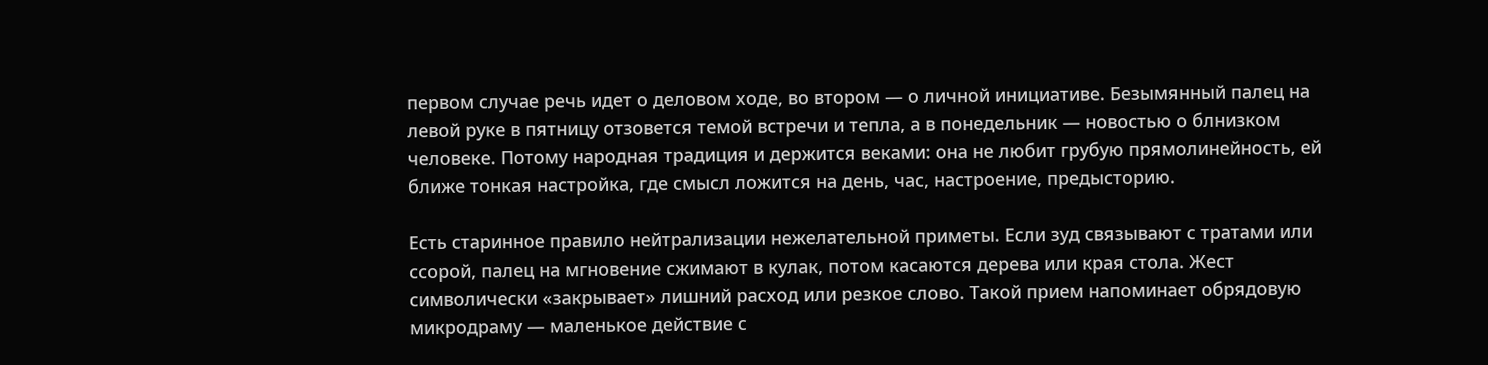первом случае речь идет о деловом ходе, во втором — о личной инициативе. Безымянный палец на левой руке в пятницу отзовется темой встречи и тепла, а в понедельник — новостью о блнизком человеке. Потому народная традиция и держится веками: она не любит грубую прямолинейность, ей ближе тонкая настройка, где смысл ложится на день, час, настроение, предысторию.

Есть старинное правило нейтрализации нежелательной приметы. Если зуд связывают с тратами или ссорой, палец на мгновение сжимают в кулак, потом касаются дерева или края стола. Жест символически «закрывает» лишний расход или резкое слово. Такой прием напоминает обрядовую микродраму — маленькое действие с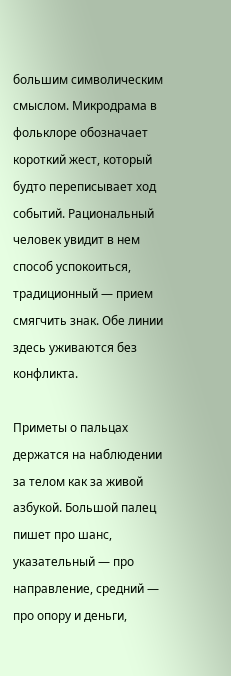большим символическим смыслом. Микродрама в фольклоре обозначает короткий жест, который будто переписывает ход событий. Рациональный человек увидит в нем способ успокоиться, традиционный — прием смягчить знак. Обе линии здесь уживаются без конфликта.

Приметы о пальцах держатся на наблюдении за телом как за живой азбукой. Большой палец пишет про шанс, указательный — про направление, средний — про опору и деньги,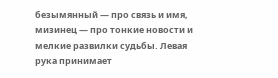безымянный — про связь и имя, мизинец — про тонкие новости и мелкие развилки судьбы. Левая рука принимает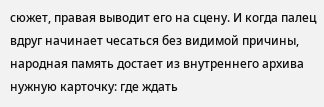сюжет, правая выводит его на сцену. И когда палец вдруг начинает чесаться без видимой причины, народная память достает из внутреннего архива нужную карточку: где ждать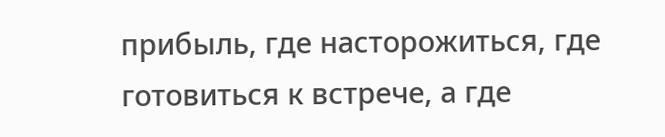прибыль, где насторожиться, где готовиться к встрече, а где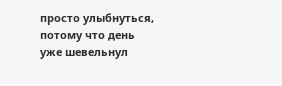просто улыбнуться, потому что день уже шевельнул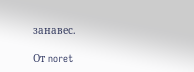занавес.

От noret